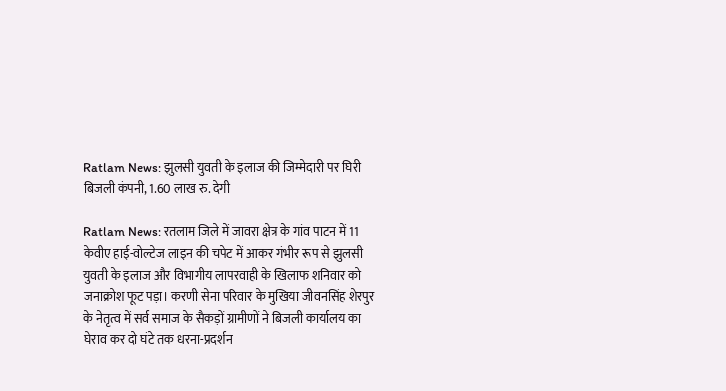Ratlam News: झुलसी युवती के इलाज की जिम्मेदारी पर घिरी बिजली कंपनी, 1.60 लाख रु. देगी

Ratlam News: रतलाम जिले में जावरा क्षेत्र के गांव पाटन में 11 केवीए हाई-वोल्टेज लाइन की चपेट में आकर गंभीर रूप से झुलसी युवती के इलाज और विभागीय लापरवाही के खिलाफ शनिवार को जनाक्रोश फूट पड़ा। करणी सेना परिवार के मुखिया जीवनसिंह शेरपुर के नेतृत्व में सर्व समाज के सैकड़ों ग्रामीणों ने बिजली कार्यालय का घेराव कर दो घंटे तक धरना-प्रदर्शन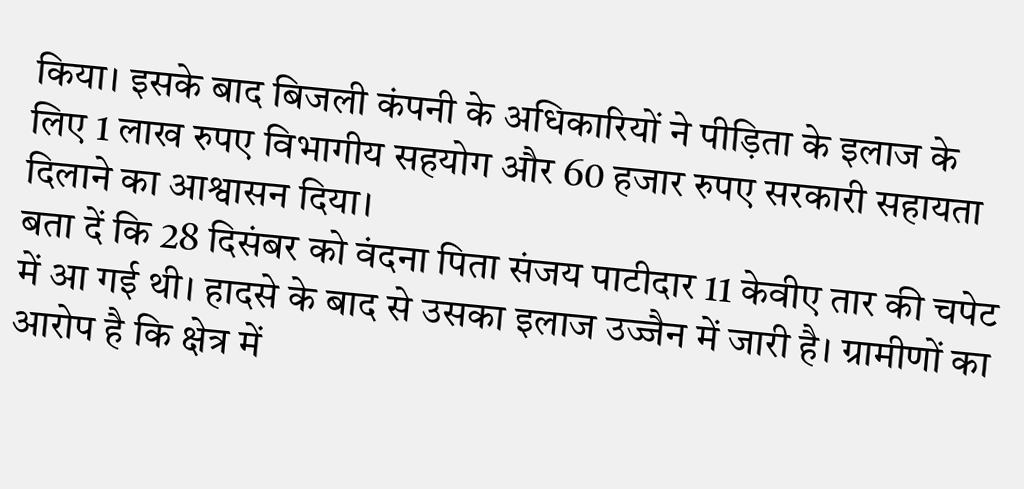किया। इसके बाद बिजली कंपनी के अधिकारियों ने पीड़िता के इलाज के लिए 1 लाख रुपए विभागीय सहयोग और 60 हजार रुपए सरकारी सहायता दिलाने का आश्वासन दिया।
बता दें कि 28 दिसंबर को वंदना पिता संजय पाटीदार 11 केवीए तार की चपेट में आ गई थी। हादसे के बाद से उसका इलाज उज्जैन में जारी है। ग्रामीणों का आरोप है कि क्षेत्र में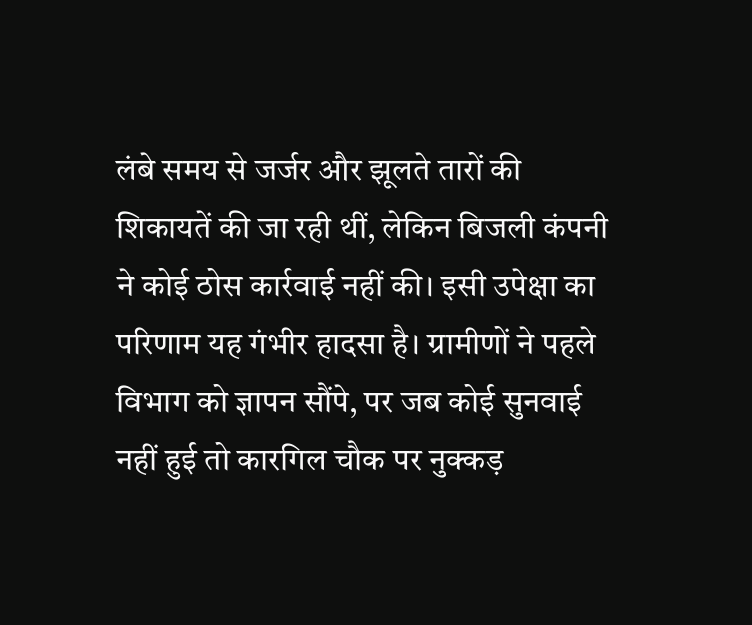लंबे समय से जर्जर और झूलते तारों की शिकायतें की जा रही थीं, लेकिन बिजली कंपनी ने कोई ठोस कार्रवाई नहीं की। इसी उपेक्षा का परिणाम यह गंभीर हादसा है। ग्रामीणों ने पहले विभाग को ज्ञापन सौंपे, पर जब कोई सुनवाई नहीं हुई तो कारगिल चौक पर नुक्कड़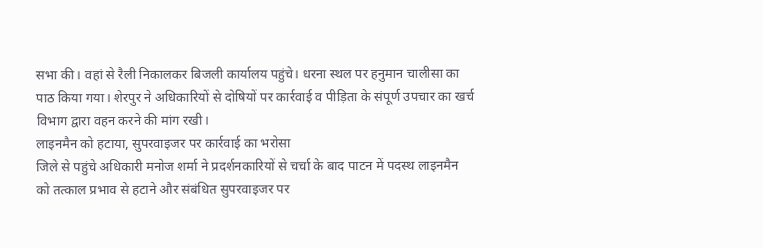सभा की। वहां से रैली निकालकर बिजली कार्यालय पहुंचे। धरना स्थल पर हनुमान चालीसा का पाठ किया गया। शेरपुर ने अधिकारियों से दोषियों पर कार्रवाई व पीड़िता के संपूर्ण उपचार का खर्च विभाग द्वारा वहन करने की मांग रखी।
लाइनमैन को हटाया, सुपरवाइजर पर कार्रवाई का भरोसा
जिले से पहुंचे अधिकारी मनोज शर्मा ने प्रदर्शनकारियों से चर्चा के बाद पाटन में पदस्थ लाइनमैन को तत्काल प्रभाव से हटाने और संबंधित सुपरवाइजर पर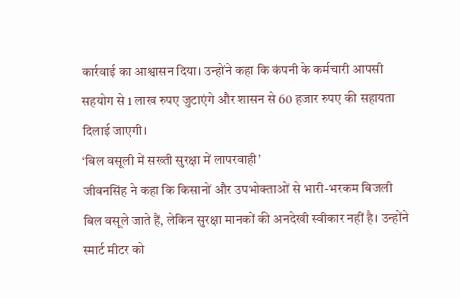कार्रवाई का आश्वासन दिया। उन्होंने कहा कि कंपनी के कर्मचारी आपसी सहयोग से 1 लाख रुपए जुटाएंगे और शासन से 60 हजार रुपए की सहायता दिलाई जाएगी।
‘बिल वसूली में सख्ती सुरक्षा में लापरवाही’
जीवनसिंह ने कहा कि किसानों और उपभोक्ताओं से भारी-भरकम बिजली बिल वसूले जाते हैं, लेकिन सुरक्षा मानकों की अनदेखी स्वीकार नहीं है। उन्होंने स्मार्ट मीटर को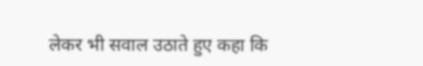लेकर भी सवाल उठाते हुए कहा कि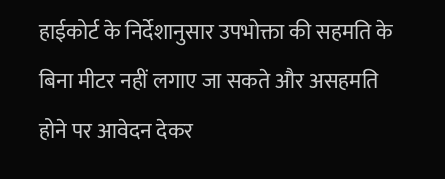हाईकोर्ट के निर्देशानुसार उपभोक्ता की सहमति के बिना मीटर नहीं लगाए जा सकते और असहमति होने पर आवेदन देकर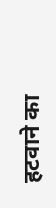हटवाने का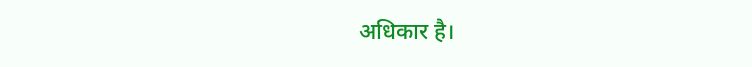अधिकार है।